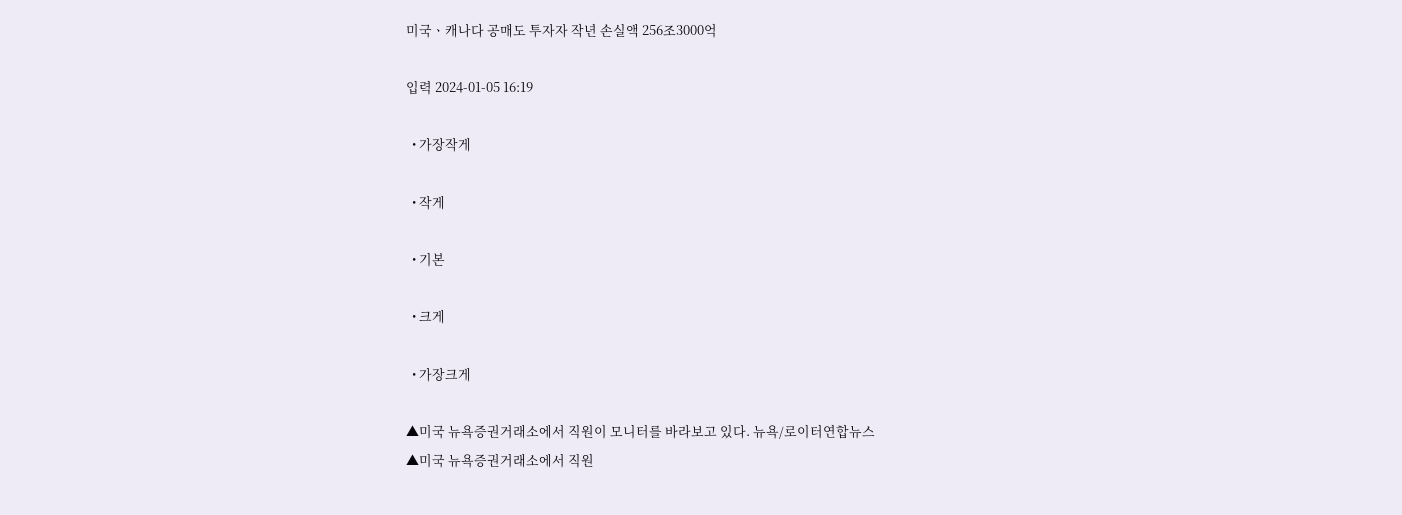미국ㆍ캐나다 공매도 투자자 작년 손실액 256조3000억

입력 2024-01-05 16:19

  • 가장작게

  • 작게

  • 기본

  • 크게

  • 가장크게

▲미국 뉴욕증권거래소에서 직원이 모니터를 바라보고 있다. 뉴욕/로이터연합뉴스
▲미국 뉴욕증권거래소에서 직원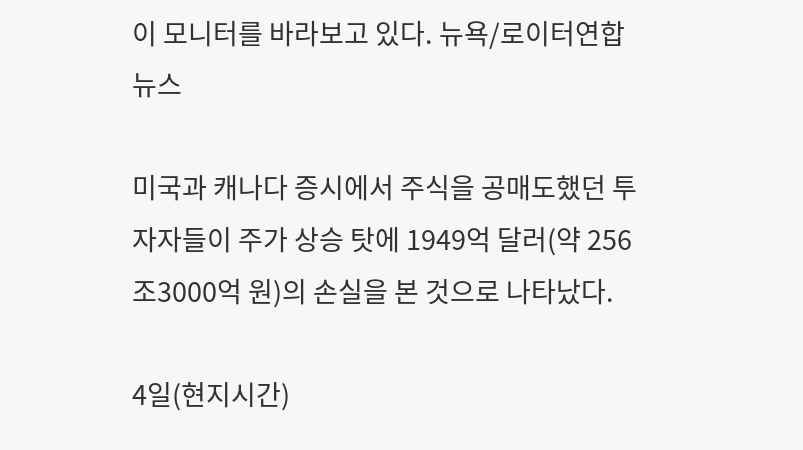이 모니터를 바라보고 있다. 뉴욕/로이터연합뉴스

미국과 캐나다 증시에서 주식을 공매도했던 투자자들이 주가 상승 탓에 1949억 달러(약 256조3000억 원)의 손실을 본 것으로 나타났다.

4일(현지시간)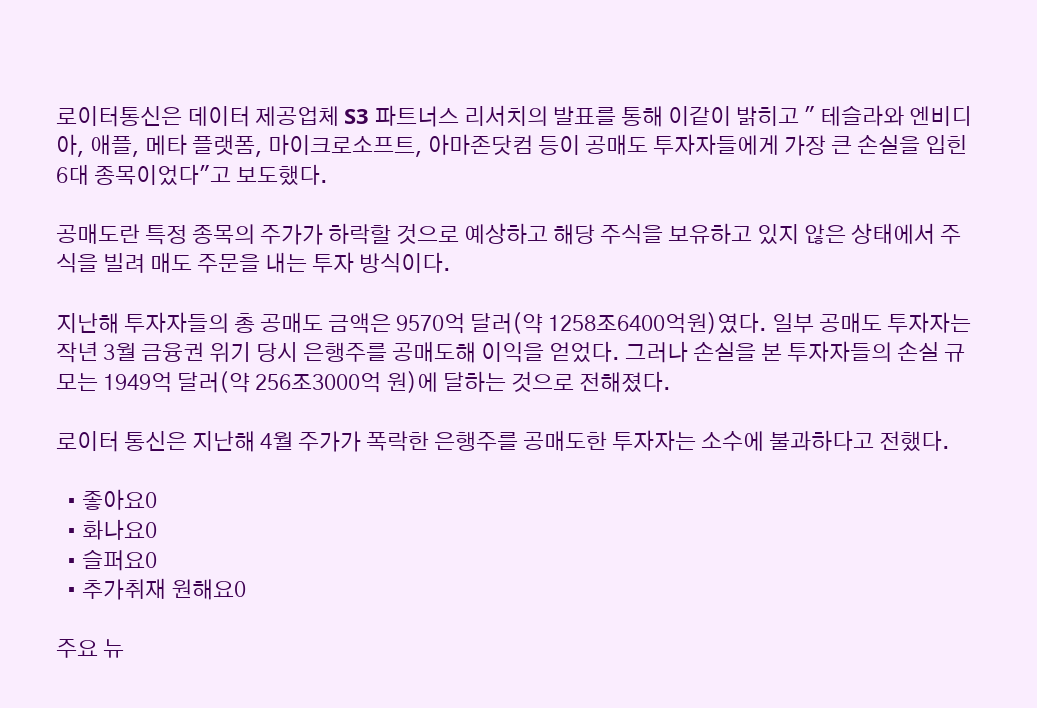로이터통신은 데이터 제공업체 S3 파트너스 리서치의 발표를 통해 이같이 밝히고 " 테슬라와 엔비디아, 애플, 메타 플랫폼, 마이크로소프트, 아마존닷컴 등이 공매도 투자자들에게 가장 큰 손실을 입힌 6대 종목이었다"고 보도했다.

공매도란 특정 종목의 주가가 하락할 것으로 예상하고 해당 주식을 보유하고 있지 않은 상태에서 주식을 빌려 매도 주문을 내는 투자 방식이다.

지난해 투자자들의 총 공매도 금액은 9570억 달러(약 1258조6400억원)였다. 일부 공매도 투자자는 작년 3월 금융권 위기 당시 은행주를 공매도해 이익을 얻었다. 그러나 손실을 본 투자자들의 손실 규모는 1949억 달러(약 256조3000억 원)에 달하는 것으로 전해졌다.

로이터 통신은 지난해 4월 주가가 폭락한 은행주를 공매도한 투자자는 소수에 불과하다고 전했다.

  • 좋아요0
  • 화나요0
  • 슬퍼요0
  • 추가취재 원해요0

주요 뉴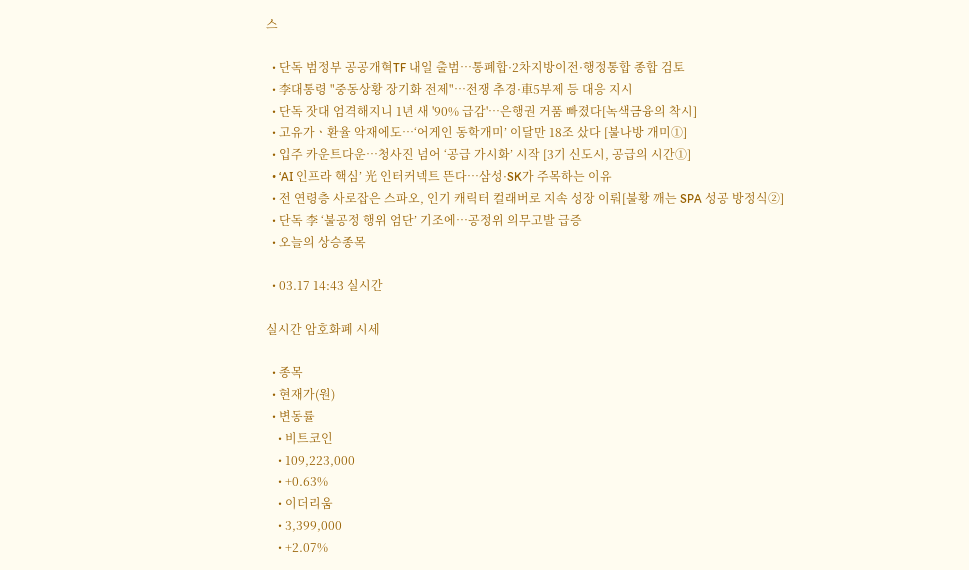스

  • 단독 범정부 공공개혁TF 내일 출범…통폐합·2차지방이전·행정통합 종합 검토
  • 李대통령 "중동상황 장기화 전제"…전쟁 추경·車5부제 등 대응 지시
  • 단독 잣대 엄격해지니 1년 새 '90% 급감'…은행권 거품 빠졌다[녹색금융의 착시]
  • 고유가ㆍ환율 악재에도…‘어게인 동학개미’ 이달만 18조 샀다 [불나방 개미①]
  • 입주 카운트다운…청사진 넘어 ‘공급 가시화’ 시작 [3기 신도시, 공급의 시간①]
  • ‘AI 인프라 핵심’ 光 인터커넥트 뜬다…삼성·SK가 주목하는 이유
  • 전 연령층 사로잡은 스파오, 인기 캐릭터 컬래버로 지속 성장 이뤄[불황 깨는 SPA 성공 방정식②]
  • 단독 李 ‘불공정 행위 엄단’ 기조에…공정위 의무고발 급증
  • 오늘의 상승종목

  • 03.17 14:43 실시간

실시간 암호화폐 시세

  • 종목
  • 현재가(원)
  • 변동률
    • 비트코인
    • 109,223,000
    • +0.63%
    • 이더리움
    • 3,399,000
    • +2.07%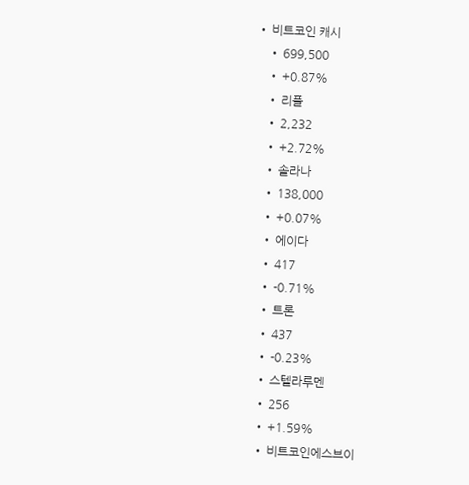• 비트코인 캐시
    • 699,500
    • +0.87%
    • 리플
    • 2,232
    • +2.72%
    • 솔라나
    • 138,000
    • +0.07%
    • 에이다
    • 417
    • -0.71%
    • 트론
    • 437
    • -0.23%
    • 스텔라루멘
    • 256
    • +1.59%
    • 비트코인에스브이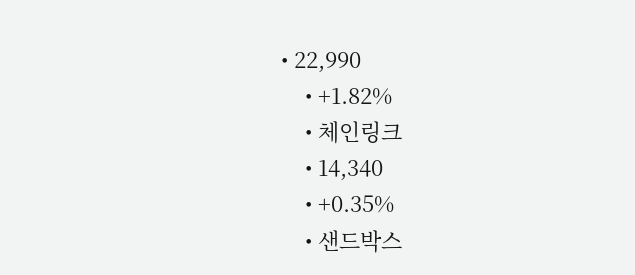• 22,990
    • +1.82%
    • 체인링크
    • 14,340
    • +0.35%
    • 샌드박스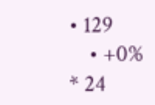• 129
    • +0%
* 24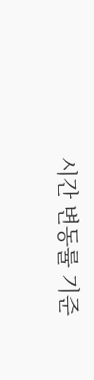시간 변동률 기준